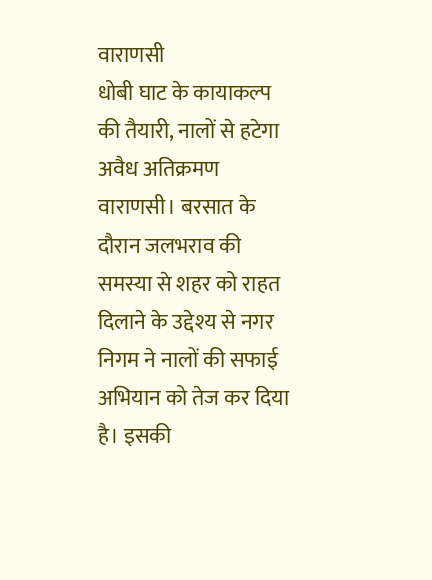वाराणसी
धोबी घाट के कायाकल्प की तैयारी, नालों से हटेगा अवैध अतिक्रमण
वाराणसी। बरसात के दौरान जलभराव की समस्या से शहर को राहत दिलाने के उद्देश्य से नगर निगम ने नालों की सफाई अभियान को तेज कर दिया है। इसकी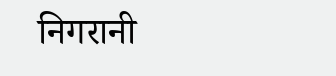निगरानी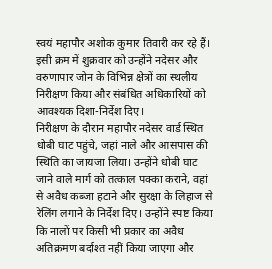स्वयं महापौर अशोक कुमार तिवारी कर रहे हैं। इसी क्रम में शुक्रवार को उन्होंने नदेसर और वरुणापार जोन के विभिन्न क्षेत्रों का स्थलीय निरीक्षण किया और संबंधित अधिकारियों को आवश्यक दिशा-निर्देश दिए।
निरीक्षण के दौरान महापौर नदेसर वार्ड स्थित धोबी घाट पहुंचे, जहां नाले और आसपास की स्थिति का जायजा लिया। उन्होंने धोबी घाट जाने वाले मार्ग को तत्काल पक्का कराने, वहां से अवैध कब्जा हटाने और सुरक्षा के लिहाज से रेलिंग लगाने के निर्देश दिए। उन्होंने स्पष्ट किया कि नालों पर किसी भी प्रकार का अवैध अतिक्रमण बर्दाश्त नहीं किया जाएगा और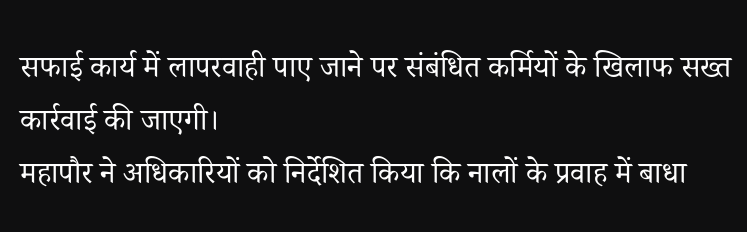सफाई कार्य में लापरवाही पाए जाने पर संबंधित कर्मियों के खिलाफ सख्त कार्रवाई की जाएगी।
महापौर ने अधिकारियों को निर्देशित किया कि नालों के प्रवाह में बाधा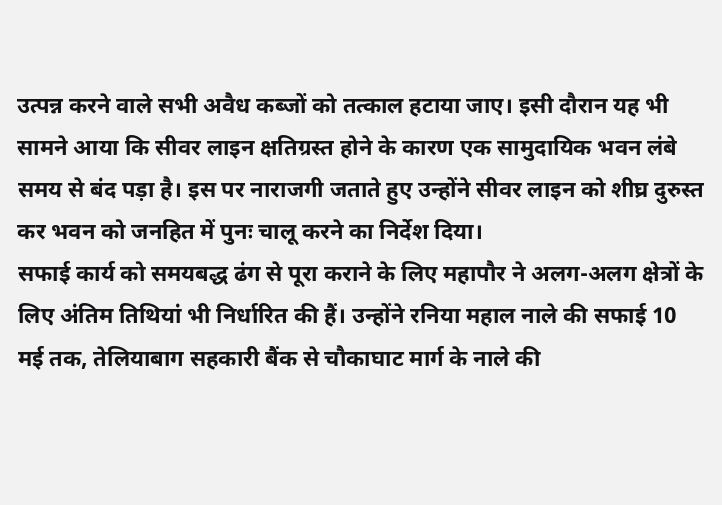उत्पन्न करने वाले सभी अवैध कब्जों को तत्काल हटाया जाए। इसी दौरान यह भी सामने आया कि सीवर लाइन क्षतिग्रस्त होने के कारण एक सामुदायिक भवन लंबे समय से बंद पड़ा है। इस पर नाराजगी जताते हुए उन्होंने सीवर लाइन को शीघ्र दुरुस्त कर भवन को जनहित में पुनः चालू करने का निर्देश दिया।
सफाई कार्य को समयबद्ध ढंग से पूरा कराने के लिए महापौर ने अलग-अलग क्षेत्रों के लिए अंतिम तिथियां भी निर्धारित की हैं। उन्होंने रनिया महाल नाले की सफाई 10 मई तक, तेलियाबाग सहकारी बैंक से चौकाघाट मार्ग के नाले की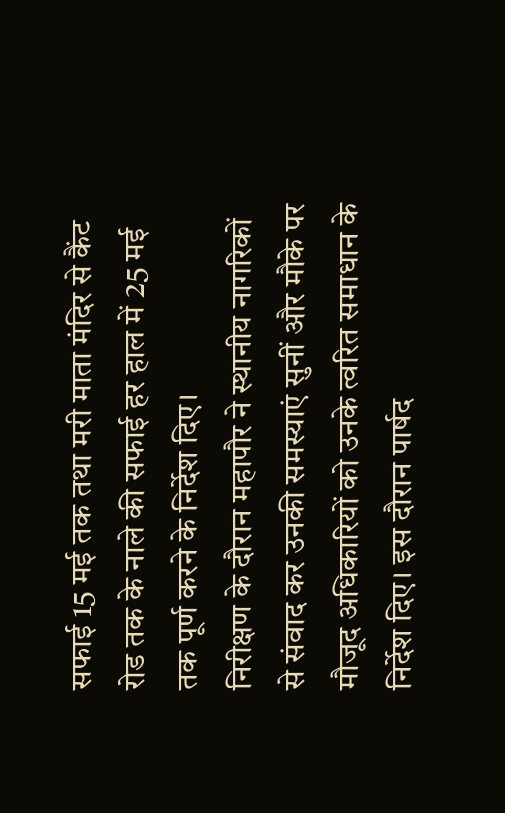सफाई 15 मई तक तथा मरी माता मंदिर से कैंट रोड तक के नाले की सफाई हर हाल में 25 मई तक पूर्ण करने के निर्देश दिए।
निरीक्षण के दौरान महापौर ने स्थानीय नागरिकों से संवाद कर उनकी समस्याएं सुनीं और मौके पर मौजूद अधिकारियों को उनके त्वरित समाधान के निर्देश दिए। इस दौरान पार्षद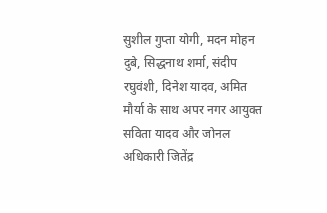सुशील गुप्ता योगी, मदन मोहन दुबे, सिद्धनाथ शर्मा, संदीप रघुवंशी, दिनेश यादव, अमित मौर्या के साथ अपर नगर आयुक्त सविता यादव और जोनल अधिकारी जितेंद्र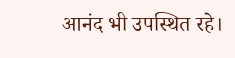आनंद भी उपस्थित रहे।